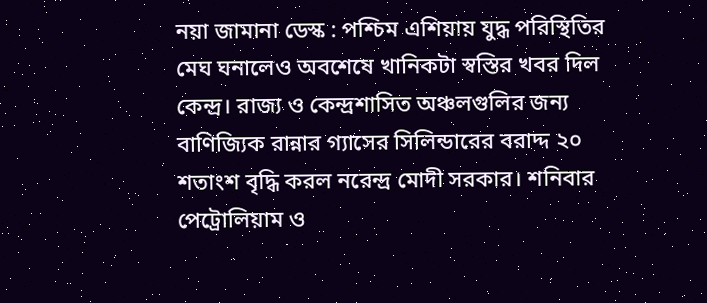নয়া জামানা ডেস্ক : পশ্চিম এশিয়ায় যুদ্ধ পরিস্থিতির মেঘ ঘনালেও অবশেষে খানিকটা স্বস্তির খবর দিল কেন্দ্র। রাজ্য ও কেন্দ্রশাসিত অঞ্চলগুলির জন্য বাণিজ্যিক রান্নার গ্যাসের সিলিন্ডারের বরাদ্দ ২০ শতাংশ বৃদ্ধি করল নরেন্দ্র মোদী সরকার। শনিবার পেট্রোলিয়াম ও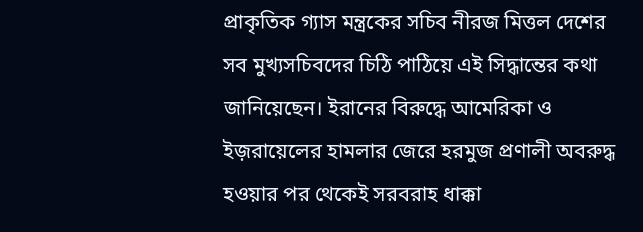প্রাকৃতিক গ্যাস মন্ত্রকের সচিব নীরজ মিত্তল দেশের সব মুখ্যসচিবদের চিঠি পাঠিয়ে এই সিদ্ধান্তের কথা জানিয়েছেন। ইরানের বিরুদ্ধে আমেরিকা ও ইজ়রায়েলের হামলার জেরে হরমুজ প্রণালী অবরুদ্ধ হওয়ার পর থেকেই সরবরাহ ধাক্কা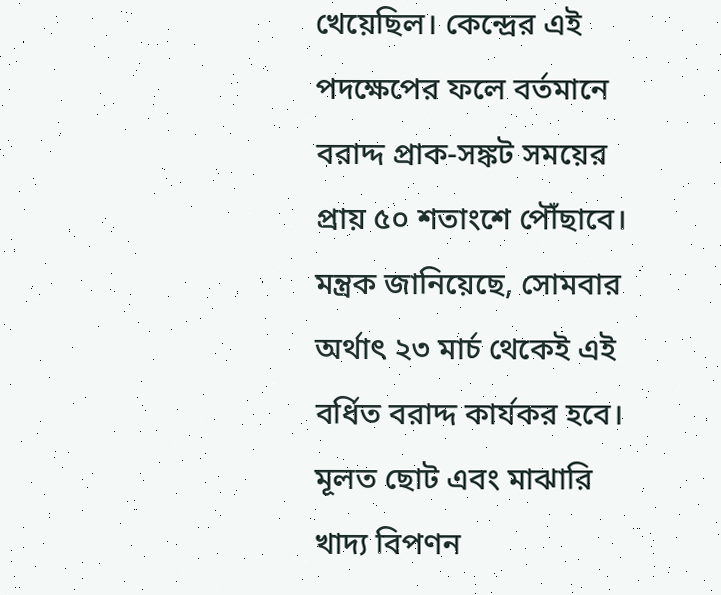খেয়েছিল। কেন্দ্রের এই পদক্ষেপের ফলে বর্তমানে বরাদ্দ প্রাক-সঙ্কট সময়ের প্রায় ৫০ শতাংশে পৌঁছাবে।
মন্ত্রক জানিয়েছে, সোমবার অর্থাৎ ২৩ মার্চ থেকেই এই বর্ধিত বরাদ্দ কার্যকর হবে। মূলত ছোট এবং মাঝারি খাদ্য বিপণন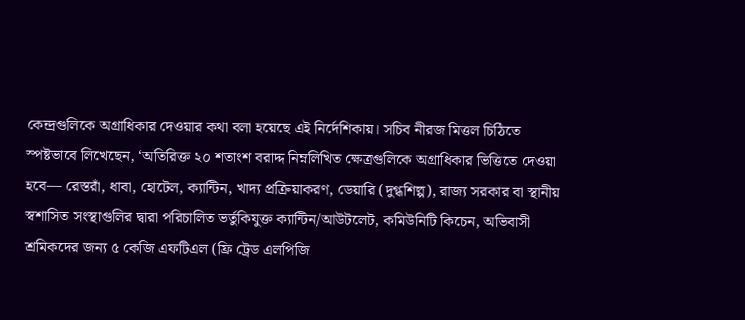কেন্দ্রগুলিকে অগ্রাধিকার দেওয়ার কথা বলা হয়েছে এই নির্দেশিকায়। সচিব নীরজ মিত্তল চিঠিতে স্পষ্টভাবে লিখেছেন, ‘অতিরিক্ত ২০ শতাংশ বরাদ্দ নিম্নলিখিত ক্ষেত্রগুলিকে অগ্রাধিকার ভিত্তিতে দেওয়া হবে— রেস্তরাঁ, ধাবা, হোটেল, ক্যান্টিন, খাদ্য প্রক্রিয়াকরণ, ডেয়ারি (দুগ্ধশিল্প), রাজ্য সরকার বা স্থানীয় স্বশাসিত সংস্থাগুলির দ্বারা পরিচালিত ভর্তুকিযুক্ত ক্যান্টিন/আউটলেট, কমিউনিটি কিচেন, অভিবাসী শ্রমিকদের জন্য ৫ কেজি এফটিএল (ফ্রি ট্রেড এলপিজি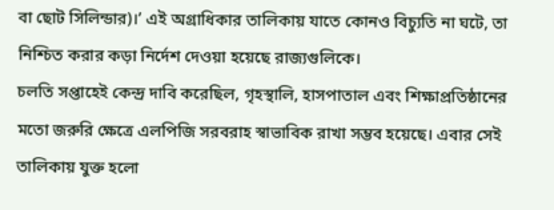বা ছোট সিলিন্ডার)।’ এই অগ্রাধিকার তালিকায় যাতে কোনও বিচ্যুতি না ঘটে, তা নিশ্চিত করার কড়া নির্দেশ দেওয়া হয়েছে রাজ্যগুলিকে।
চলতি সপ্তাহেই কেন্দ্র দাবি করেছিল, গৃহস্থালি, হাসপাতাল এবং শিক্ষাপ্রতিষ্ঠানের মতো জরুরি ক্ষেত্রে এলপিজি সরবরাহ স্বাভাবিক রাখা সম্ভব হয়েছে। এবার সেই তালিকায় যুক্ত হলো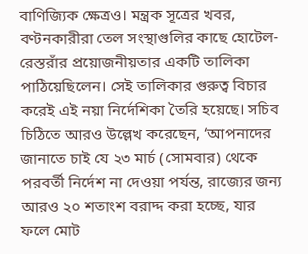বাণিজ্যিক ক্ষেত্রও। মন্ত্রক সূত্রের খবর, বণ্টনকারীরা তেল সংস্থাগুলির কাছে হোটেল-রেস্তরাঁর প্রয়োজনীয়তার একটি তালিকা পাঠিয়েছিলেন। সেই তালিকার গুরুত্ব বিচার করেই এই নয়া নির্দেশিকা তৈরি হয়েছে। সচিব চিঠিতে আরও উল্লেখ করেছেন, ‘আপনাদের জানাতে চাই যে ২৩ মার্চ (সোমবার) থেকে পরবর্তী নির্দেশ না দেওয়া পর্যন্ত, রাজ্যের জন্য আরও ২০ শতাংশ বরাদ্দ করা হচ্ছে, যার ফলে মোট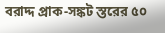বরাদ্দ প্রাক-সঙ্কট স্তরের ৫০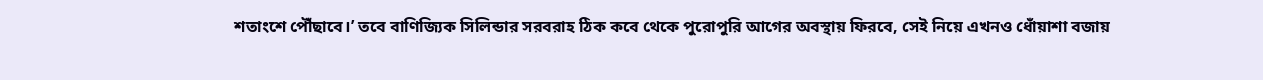শতাংশে পৌঁছাবে।’ তবে বাণিজ্যিক সিলিন্ডার সরবরাহ ঠিক কবে থেকে পুরোপুরি আগের অবস্থায় ফিরবে, সেই নিয়ে এখনও ধোঁয়াশা বজায়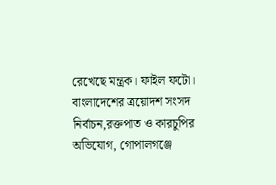রেখেছে মন্ত্রক। ফাইল ফটো।
বাংলাদেশের ত্রয়োদশ সংসদ নির্বাচন,রক্তপাত ও কারচুপির অভিযোগ, গোপালগঞ্জে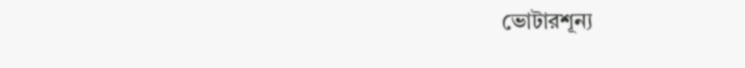ভোটারশূন্য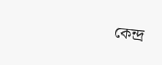কেন্দ্র